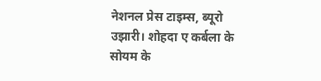नेशनल प्रेस टाइम्स, ब्यूरो
उझारी। शोहदा ए कर्बला के सोयम के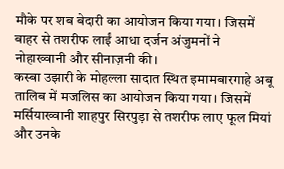मौके पर शब बेदारी का आयोजन किया गया। जिसमें बाहर से तशरीफ लाईं आधा दर्जन अंजुमनों ने नोहाख्वानी और सीनाज़नी की।
कस्बा उझारी के मोहल्ला सादात स्थित इमामबारगाहे अबू तालिब में मजलिस का आयोजन किया गया। जिसमें मर्सियाख्वानी शाहपुर सिरपुड़ा से तशरीफ लाए फूल मियां और उनके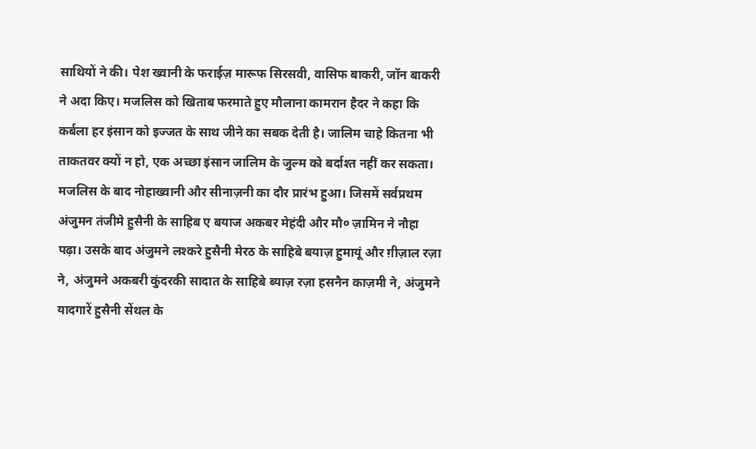साथियों ने की। पेश ख्वानी के फराईज़ मारूफ सिरसवी, वासिफ बाकरी, जॉन बाकरी ने अदा किए। मजलिस को खिताब फरमाते हुए मौलाना कामरान हैदर ने कहा कि कर्बला हर इंसान को इज्जत के साथ जीने का सबक देती है। जालिम चाहे कितना भी ताकतवर क्यों न हो, एक अच्छा इंसान जालिम के जुल्म को बर्दाश्त नहीं कर सकता। मजलिस के बाद नोहाख्वानी और सीनाज़नी का दौर प्रारंभ हुआ। जिसमें सर्वप्रथम अंजुमन तंजीमे हुसैनी के साहिब ए बयाज अकबर मेहंदी और मौ० ज़ामिन ने नौहा पढ़ा। उसके बाद अंजुमने लश्करे हुसैनी मेरठ के साहिबे बयाज़ हुमायूं और ग़ीज़ाल रज़ा ने, अंजुमने अकबरी कुंदरकी सादात के साहिबे ब्याज़ रज़ा हसनैन काज़मी ने, अंजुमने यादगारें हुसैनी सेंथल के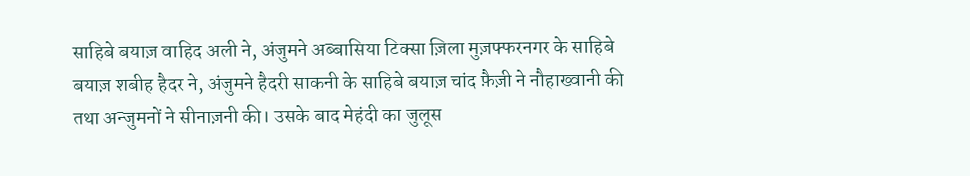साहिबे बयाज़ वाहिद अली ने, अंजुमने अब्बासिया टिक्सा ज़िला मुज़फ्फरनगर के साहिबे बयाज़ शबीह हैदर ने, अंजुमने हैदरी साकनी के साहिबे बयाज़ चांद फ़ैज़ी ने नौहाख्वानी की तथा अन्जुमनों ने सीनाज़नी की। उसके बाद मेहंदी का जुलूस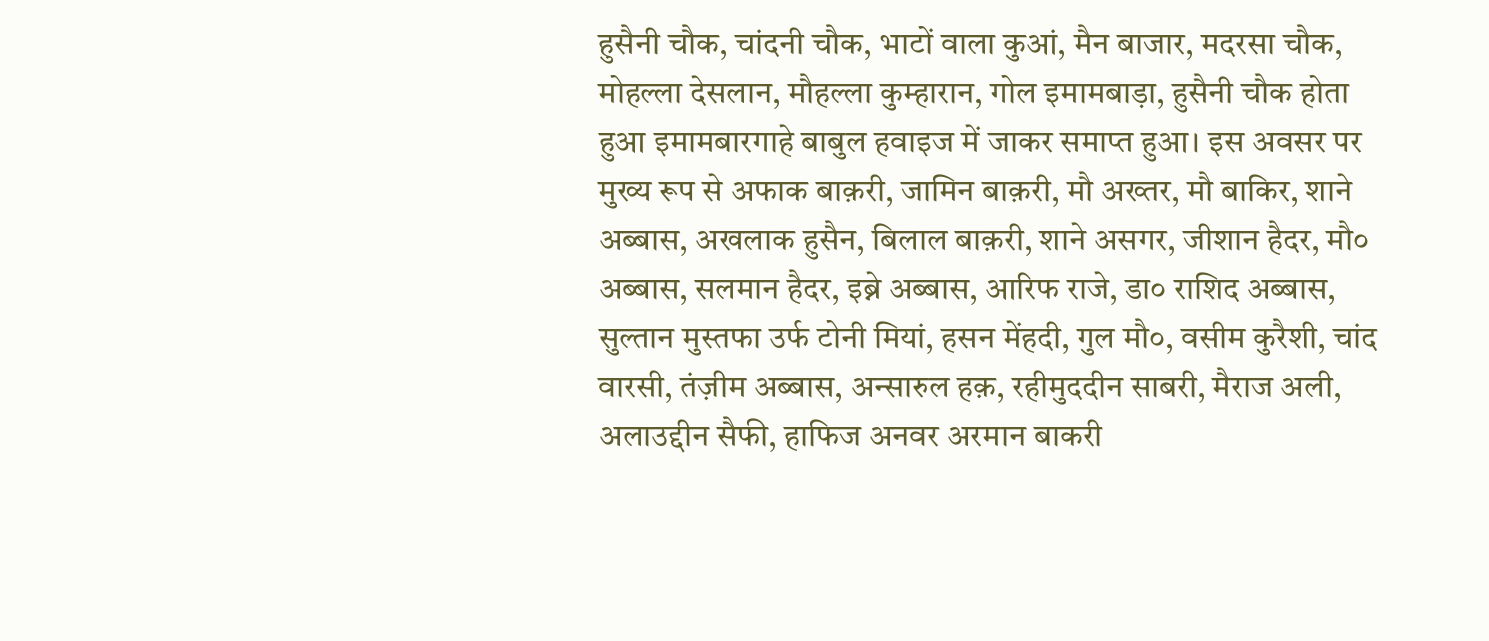हुसैनी चौक, चांदनी चौक, भाटों वाला कुआं, मैन बाजार, मदरसा चौक, मोहल्ला देसलान, मौहल्ला कुम्हारान, गोल इमामबाड़ा, हुसैनी चौक होता हुआ इमामबारगाहे बाबुल हवाइज में जाकर समाप्त हुआ। इस अवसर पर मुख्य रूप से अफाक बाक़री, जामिन बाक़री, मौ अख्तर, मौ बाकिर, शाने अब्बास, अखलाक हुसैन, बिलाल बाक़री, शाने असगर, जीशान हैदर, मौ० अब्बास, सलमान हैदर, इब्ने अब्बास, आरिफ राजे, डा० राशिद अब्बास, सुल्तान मुस्तफा उर्फ टोनी मियां, हसन मेंहदी, गुल मौ०, वसीम कुरैशी, चांद वारसी, तंज़ीम अब्बास, अन्सारुल हक़, रहीमुददीन साबरी, मैराज अली, अलाउद्दीन सैफी, हाफिज अनवर अरमान बाकरी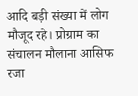आदि बड़ी संख्या में लोग मौजूद रहे। प्रोग्राम का संचालन मौलाना आसिफ रजा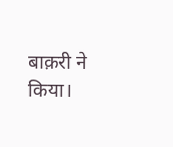बाक़री ने किया।